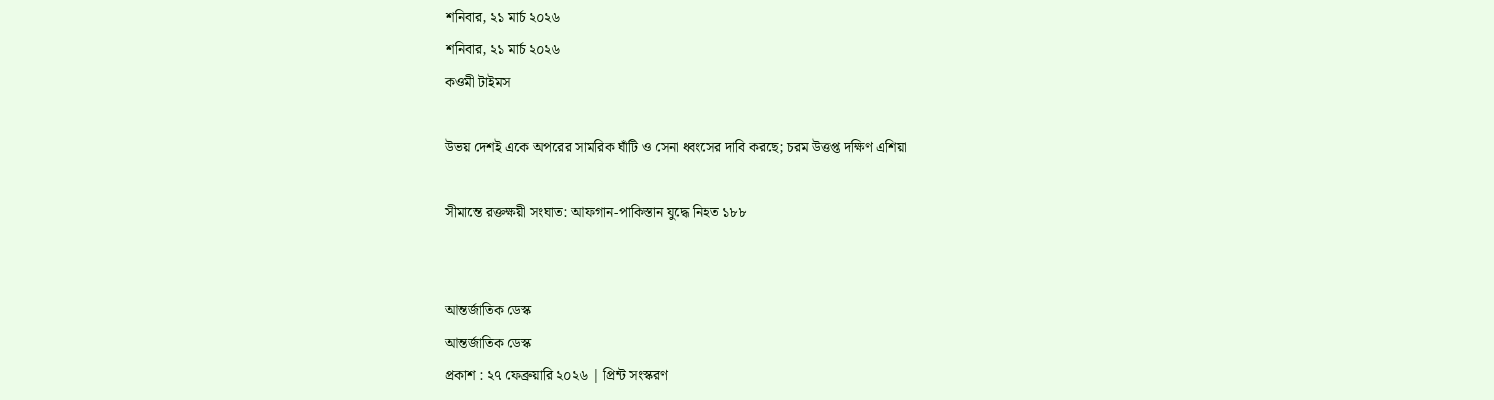শনিবার, ২১ মার্চ ২০২৬
শনিবার, ২১ মার্চ ২০২৬
কওমী টাইমস

উভয় দেশই একে অপরের সামরিক ঘাঁটি ও সেনা ধ্বংসের দাবি করছে; চরম উত্তপ্ত দক্ষিণ এশিয়া

সীমান্তে রক্তক্ষয়ী সংঘাত: আফগান-পাকিস্তান যুদ্ধে নিহত ১৮৮


আন্তর্জাতিক ডেস্ক
আন্তর্জাতিক ডেস্ক
প্রকাশ : ২৭ ফেব্রুয়ারি ২০২৬ | প্রিন্ট সংস্করণ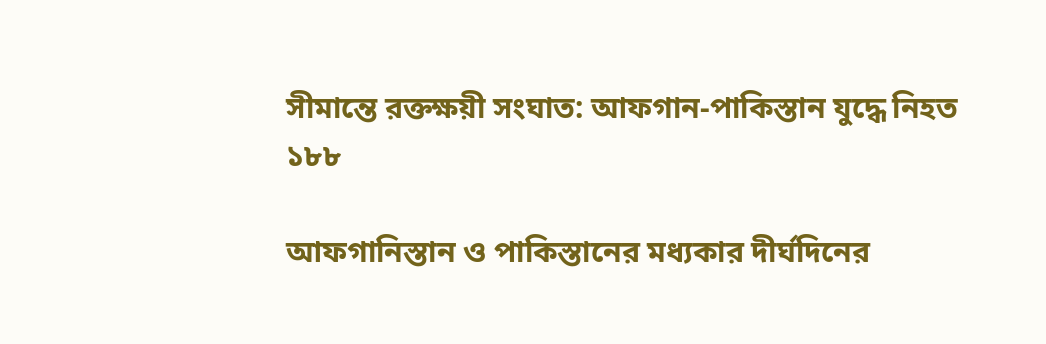সীমান্তে রক্তক্ষয়ী সংঘাত: আফগান-পাকিস্তান যুদ্ধে নিহত ১৮৮

আফগানিস্তান ও পাকিস্তানের মধ্যকার দীর্ঘদিনের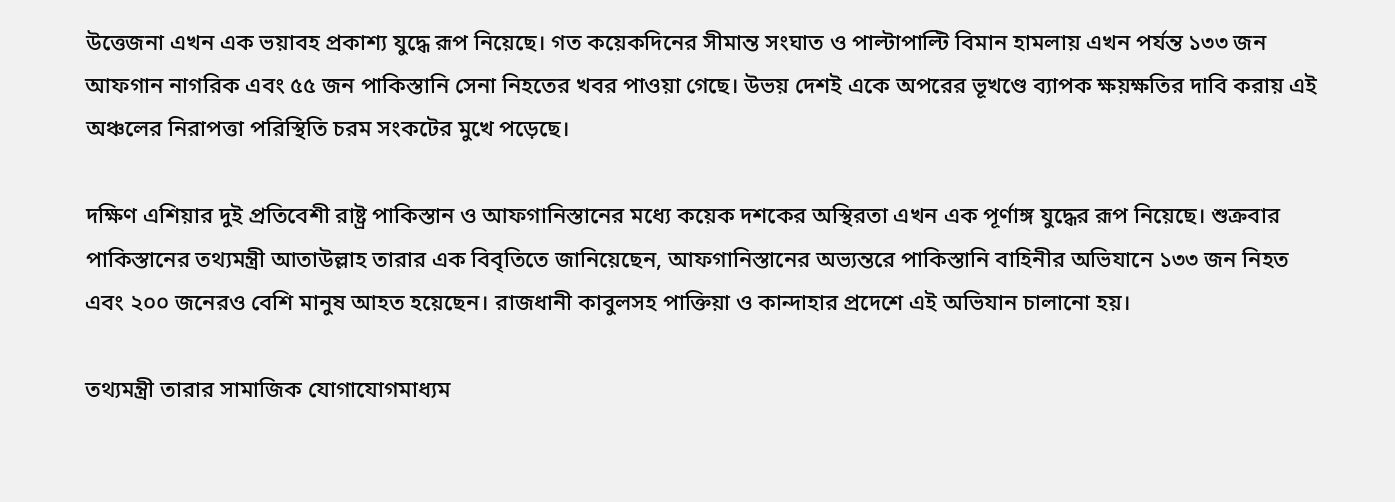উত্তেজনা এখন এক ভয়াবহ প্রকাশ্য যুদ্ধে রূপ নিয়েছে। গত কয়েকদিনের সীমান্ত সংঘাত ও পাল্টাপাল্টি বিমান হামলায় এখন পর্যন্ত ১৩৩ জন আফগান নাগরিক এবং ৫৫ জন পাকিস্তানি সেনা নিহতের খবর পাওয়া গেছে। উভয় দেশই একে অপরের ভূখণ্ডে ব্যাপক ক্ষয়ক্ষতির দাবি করায় এই অঞ্চলের নিরাপত্তা পরিস্থিতি চরম সংকটের মুখে পড়েছে।

দক্ষিণ এশিয়ার দুই প্রতিবেশী রাষ্ট্র পাকিস্তান ও আফগানিস্তানের মধ্যে কয়েক দশকের অস্থিরতা এখন এক পূর্ণাঙ্গ যুদ্ধের রূপ নিয়েছে। শুক্রবার পাকিস্তানের তথ্যমন্ত্রী আতাউল্লাহ তারার এক বিবৃতিতে জানিয়েছেন, আফগানিস্তানের অভ্যন্তরে পাকিস্তানি বাহিনীর অভিযানে ১৩৩ জন নিহত এবং ২০০ জনেরও বেশি মানুষ আহত হয়েছেন। রাজধানী কাবুলসহ পাক্তিয়া ও কান্দাহার প্রদেশে এই অভিযান চালানো হয়।

তথ্যমন্ত্রী তারার সামাজিক যোগাযোগমাধ্যম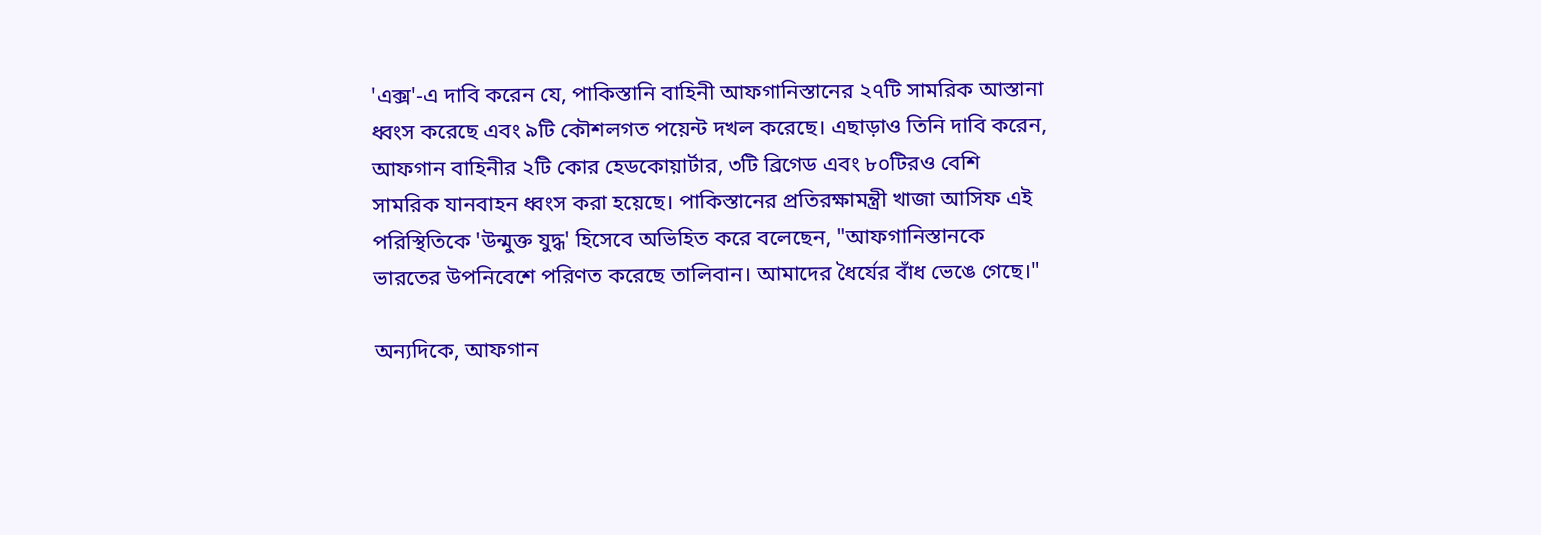'এক্স'-এ দাবি করেন যে, পাকিস্তানি বাহিনী আফগানিস্তানের ২৭টি সামরিক আস্তানা ধ্বংস করেছে এবং ৯টি কৌশলগত পয়েন্ট দখল করেছে। এছাড়াও তিনি দাবি করেন, আফগান বাহিনীর ২টি কোর হেডকোয়ার্টার, ৩টি ব্রিগেড এবং ৮০টিরও বেশি সামরিক যানবাহন ধ্বংস করা হয়েছে। পাকিস্তানের প্রতিরক্ষামন্ত্রী খাজা আসিফ এই পরিস্থিতিকে 'উন্মুক্ত যুদ্ধ' হিসেবে অভিহিত করে বলেছেন, "আফগানিস্তানকে ভারতের উপনিবেশে পরিণত করেছে তালিবান। আমাদের ধৈর্যের বাঁধ ভেঙে গেছে।"

অন্যদিকে, আফগান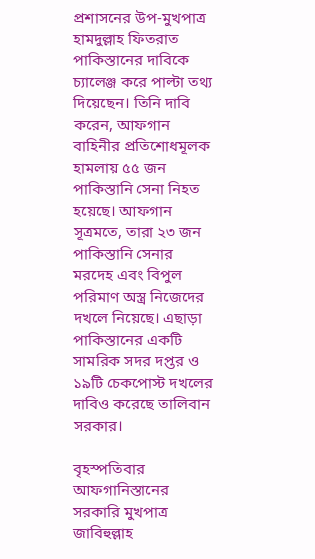প্রশাসনের উপ-মুখপাত্র হামদুল্লাহ ফিতরাত পাকিস্তানের দাবিকে চ্যালেঞ্জ করে পাল্টা তথ্য দিয়েছেন। তিনি দাবি করেন, আফগান বাহিনীর প্রতিশোধমূলক হামলায় ৫৫ জন পাকিস্তানি সেনা নিহত হয়েছে। আফগান সূত্রমতে, তারা ২৩ জন পাকিস্তানি সেনার মরদেহ এবং বিপুল পরিমাণ অস্ত্র নিজেদের দখলে নিয়েছে। এছাড়া পাকিস্তানের একটি সামরিক সদর দপ্তর ও ১৯টি চেকপোস্ট দখলের দাবিও করেছে তালিবান সরকার।

বৃহস্পতিবার আফগানিস্তানের সরকারি মুখপাত্র জাবিহুল্লাহ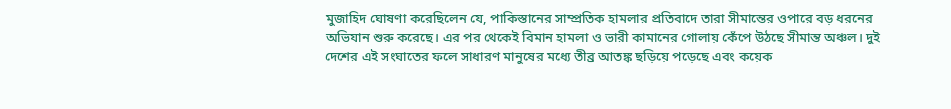মুজাহিদ ঘোষণা করেছিলেন যে, পাকিস্তানের সাম্প্রতিক হামলার প্রতিবাদে তারা সীমান্তের ওপারে বড় ধরনের অভিযান শুরু করেছে। এর পর থেকেই বিমান হামলা ও ভারী কামানের গোলায় কেঁপে উঠছে সীমান্ত অঞ্চল। দুই দেশের এই সংঘাতের ফলে সাধারণ মানুষের মধ্যে তীব্র আতঙ্ক ছড়িয়ে পড়েছে এবং কয়েক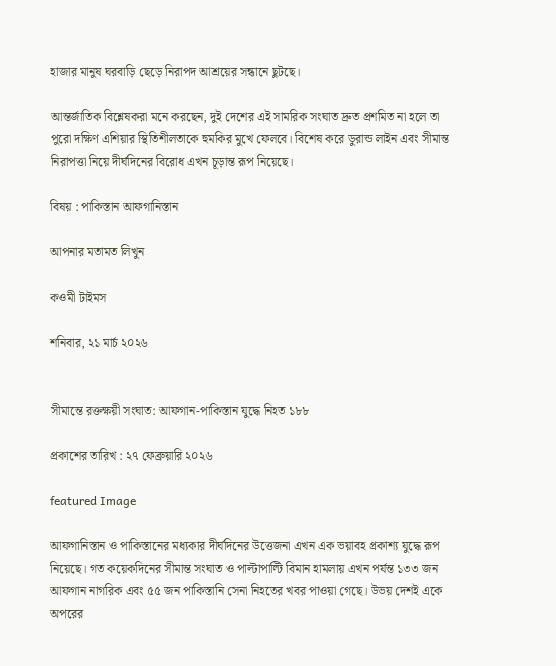হাজার মানুষ ঘরবাড়ি ছেড়ে নিরাপদ আশ্রয়ের সন্ধানে ছুটছে।

আন্তর্জাতিক বিশ্লেষকরা মনে করছেন, দুই দেশের এই সামরিক সংঘাত দ্রুত প্রশমিত না হলে তা পুরো দক্ষিণ এশিয়ার স্থিতিশীলতাকে হুমকির মুখে ফেলবে। বিশেষ করে ডুরান্ড লাইন এবং সীমান্ত নিরাপত্তা নিয়ে দীর্ঘদিনের বিরোধ এখন চূড়ান্ত রূপ নিয়েছে।

বিষয় : পাকিস্তান আফগানিস্তান

আপনার মতামত লিখুন

কওমী টাইমস

শনিবার, ২১ মার্চ ২০২৬


সীমান্তে রক্তক্ষয়ী সংঘাত: আফগান-পাকিস্তান যুদ্ধে নিহত ১৮৮

প্রকাশের তারিখ : ২৭ ফেব্রুয়ারি ২০২৬

featured Image

আফগানিস্তান ও পাকিস্তানের মধ্যকার দীর্ঘদিনের উত্তেজনা এখন এক ভয়াবহ প্রকাশ্য যুদ্ধে রূপ নিয়েছে। গত কয়েকদিনের সীমান্ত সংঘাত ও পাল্টাপাল্টি বিমান হামলায় এখন পর্যন্ত ১৩৩ জন আফগান নাগরিক এবং ৫৫ জন পাকিস্তানি সেনা নিহতের খবর পাওয়া গেছে। উভয় দেশই একে অপরের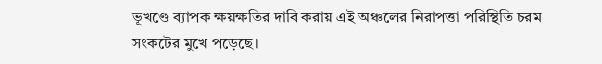ভূখণ্ডে ব্যাপক ক্ষয়ক্ষতির দাবি করায় এই অঞ্চলের নিরাপত্তা পরিস্থিতি চরম সংকটের মুখে পড়েছে।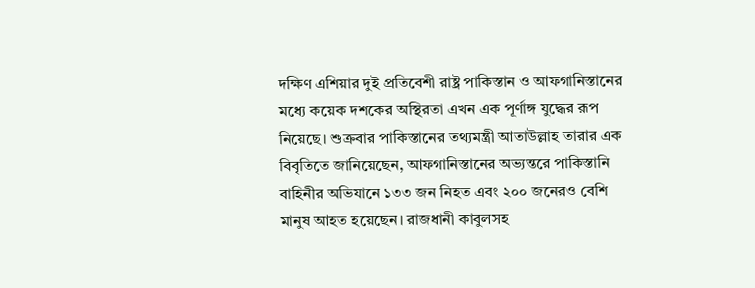দক্ষিণ এশিয়ার দুই প্রতিবেশী রাষ্ট্র পাকিস্তান ও আফগানিস্তানের মধ্যে কয়েক দশকের অস্থিরতা এখন এক পূর্ণাঙ্গ যুদ্ধের রূপ নিয়েছে। শুক্রবার পাকিস্তানের তথ্যমন্ত্রী আতাউল্লাহ তারার এক বিবৃতিতে জানিয়েছেন, আফগানিস্তানের অভ্যন্তরে পাকিস্তানি বাহিনীর অভিযানে ১৩৩ জন নিহত এবং ২০০ জনেরও বেশি মানুষ আহত হয়েছেন। রাজধানী কাবুলসহ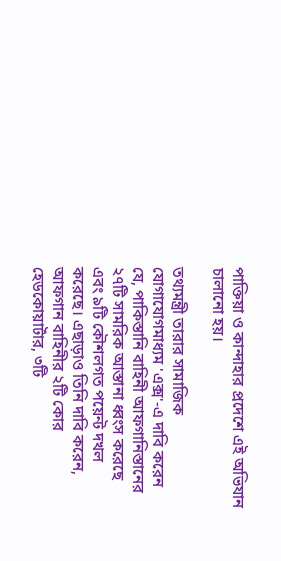পাক্তিয়া ও কান্দাহার প্রদেশে এই অভিযান চালানো হয়।

তথ্যমন্ত্রী তারার সামাজিক যোগাযোগমাধ্যম 'এক্স'-এ দাবি করেন যে, পাকিস্তানি বাহিনী আফগানিস্তানের ২৭টি সামরিক আস্তানা ধ্বংস করেছে এবং ৯টি কৌশলগত পয়েন্ট দখল করেছে। এছাড়াও তিনি দাবি করেন, আফগান বাহিনীর ২টি কোর হেডকোয়ার্টার, ৩টি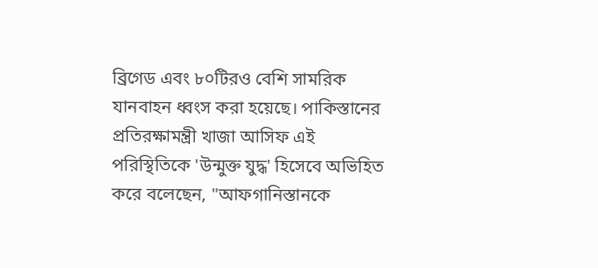ব্রিগেড এবং ৮০টিরও বেশি সামরিক যানবাহন ধ্বংস করা হয়েছে। পাকিস্তানের প্রতিরক্ষামন্ত্রী খাজা আসিফ এই পরিস্থিতিকে 'উন্মুক্ত যুদ্ধ' হিসেবে অভিহিত করে বলেছেন, "আফগানিস্তানকে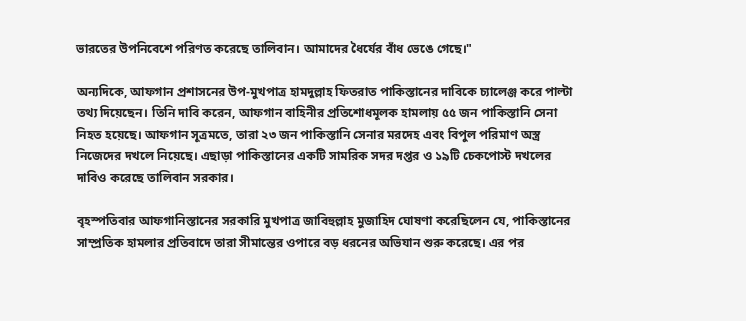ভারতের উপনিবেশে পরিণত করেছে তালিবান। আমাদের ধৈর্যের বাঁধ ভেঙে গেছে।"

অন্যদিকে, আফগান প্রশাসনের উপ-মুখপাত্র হামদুল্লাহ ফিতরাত পাকিস্তানের দাবিকে চ্যালেঞ্জ করে পাল্টা তথ্য দিয়েছেন। তিনি দাবি করেন, আফগান বাহিনীর প্রতিশোধমূলক হামলায় ৫৫ জন পাকিস্তানি সেনা নিহত হয়েছে। আফগান সূত্রমতে, তারা ২৩ জন পাকিস্তানি সেনার মরদেহ এবং বিপুল পরিমাণ অস্ত্র নিজেদের দখলে নিয়েছে। এছাড়া পাকিস্তানের একটি সামরিক সদর দপ্তর ও ১৯টি চেকপোস্ট দখলের দাবিও করেছে তালিবান সরকার।

বৃহস্পতিবার আফগানিস্তানের সরকারি মুখপাত্র জাবিহুল্লাহ মুজাহিদ ঘোষণা করেছিলেন যে, পাকিস্তানের সাম্প্রতিক হামলার প্রতিবাদে তারা সীমান্তের ওপারে বড় ধরনের অভিযান শুরু করেছে। এর পর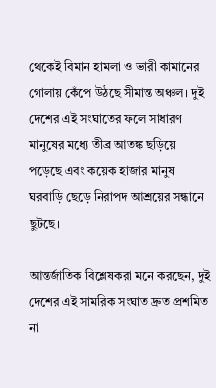থেকেই বিমান হামলা ও ভারী কামানের গোলায় কেঁপে উঠছে সীমান্ত অঞ্চল। দুই দেশের এই সংঘাতের ফলে সাধারণ মানুষের মধ্যে তীব্র আতঙ্ক ছড়িয়ে পড়েছে এবং কয়েক হাজার মানুষ ঘরবাড়ি ছেড়ে নিরাপদ আশ্রয়ের সন্ধানে ছুটছে।

আন্তর্জাতিক বিশ্লেষকরা মনে করছেন, দুই দেশের এই সামরিক সংঘাত দ্রুত প্রশমিত না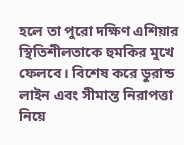হলে তা পুরো দক্ষিণ এশিয়ার স্থিতিশীলতাকে হুমকির মুখে ফেলবে। বিশেষ করে ডুরান্ড লাইন এবং সীমান্ত নিরাপত্তা নিয়ে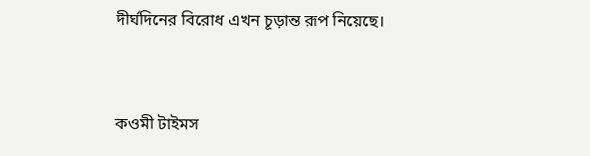দীর্ঘদিনের বিরোধ এখন চূড়ান্ত রূপ নিয়েছে।


কওমী টাইমস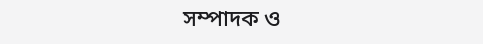সম্পাদক ও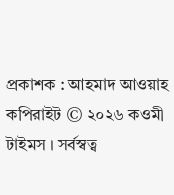প্রকাশক : আহমাদ আওয়াহ
কপিরাইট © ২০২৬ কওমী টাইমস । সর্বস্বত্ব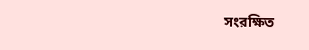সংরক্ষিত